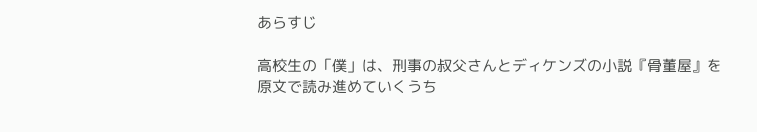あらすじ

高校生の「僕」は、刑事の叔父さんとディケンズの小説『骨董屋』を原文で読み進めていくうち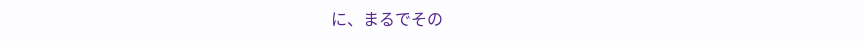に、まるでその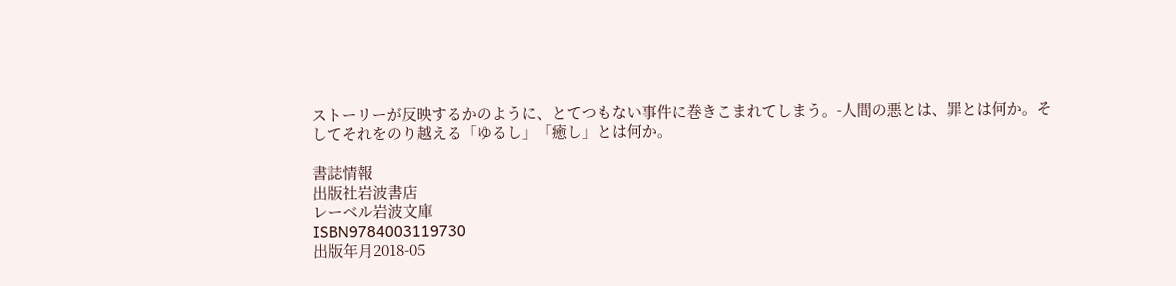ストーリーが反映するかのように、とてつもない事件に巻きこまれてしまう。-人間の悪とは、罪とは何か。そしてそれをのり越える「ゆるし」「癒し」とは何か。

書誌情報
出版社岩波書店
レーベル岩波文庫
ISBN9784003119730
出版年月2018-05